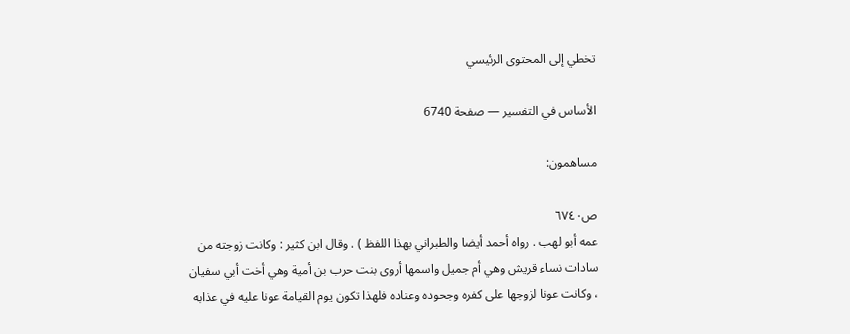تخطي إلى المحتوى الرئيسي

الأساس في التفسير — صفحة 6740

مساهمون:

ص٦٧٤٠
عمه أبو لهب . رواه أحمد أيضا والطبراني بهذا اللفظ ) . وقال ابن كثير : وكانت زوجته من سادات نساء قريش وهي أم جميل واسمها أروى بنت حرب بن أمية وهي أخت أبي سفيان ، وكانت عونا لزوجها على كفره وجحوده وعناده فلهذا تكون يوم القيامة عونا عليه في عذابه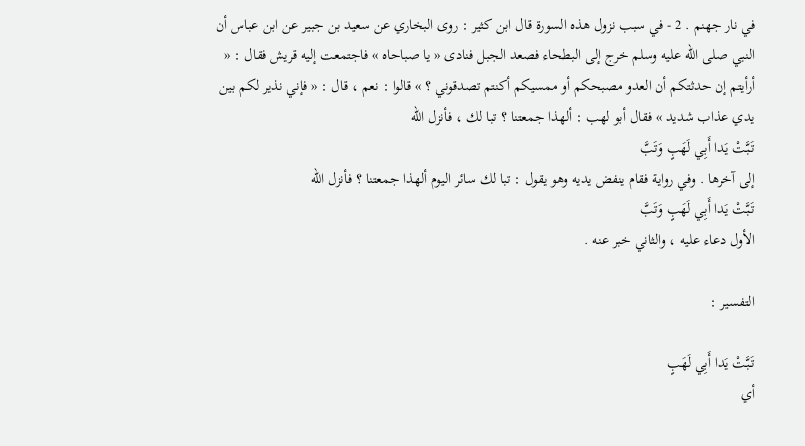في نار جهنم . 2 - في سبب نزول هذه السورة قال ابن كثير : روى البخاري عن سعيد بن جبير عن ابن عباس أن النبي صلى الله عليه وسلم خرج إلى البطحاء فصعد الجبل فنادى « يا صباحاه » فاجتمعت إليه قريش فقال : « أرأيتم إن حدثتكم أن العدو مصبحكم أو ممسيكم أكنتم تصدقوني ؟ » قالوا : نعم ، قال : « فإني نذير لكم بين يدي عذاب شديد » فقال أبو لهب : ألهذا جمعتنا ؟ تبا لك ، فأنزل الله
تَبَّتْ يَدا أَبِي لَهَبٍ وَتَبَّ
إلى آخرها . وفي رواية فقام ينفض يديه وهو يقول : تبا لك سائر اليوم ألهذا جمعتنا ؟ فأنزل الله
تَبَّتْ يَدا أَبِي لَهَبٍ وَتَبَّ
الأول دعاء عليه ، والثاني خبر عنه .

التفسير :

تَبَّتْ يَدا أَبِي لَهَبٍ
أي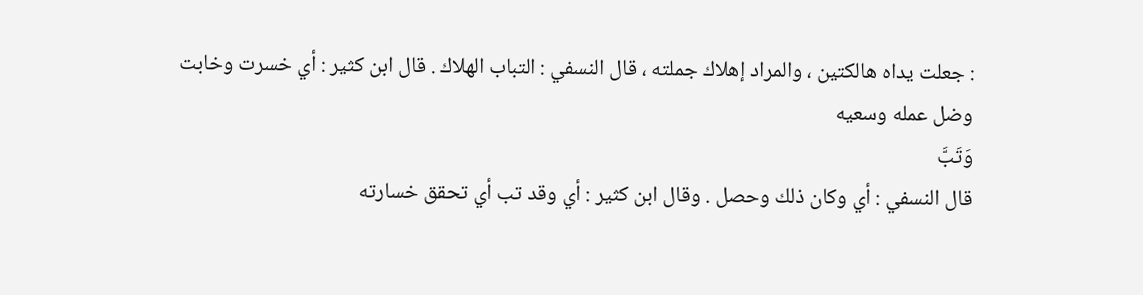: جعلت يداه هالكتين ، والمراد إهلاك جملته ، قال النسفي : التباب الهلاك . قال ابن كثير : أي خسرت وخابت وضل عمله وسعيه
وَتَبَّ
قال النسفي : أي وكان ذلك وحصل . وقال ابن كثير : أي وقد تب أي تحقق خسارته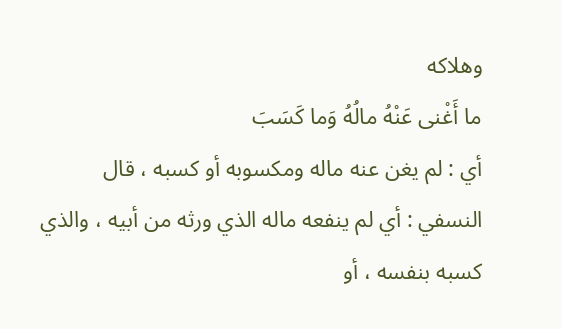وهلاكه
ما أَغْنى عَنْهُ مالُهُ وَما كَسَبَ
أي : لم يغن عنه ماله ومكسوبه أو كسبه ، قال النسفي : أي لم ينفعه ماله الذي ورثه من أبيه ، والذي كسبه بنفسه ، أو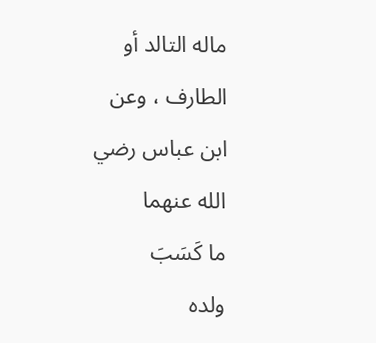ماله التالد أو الطارف ، وعن ابن عباس رضي الله عنهما
ما كَسَبَ
ولده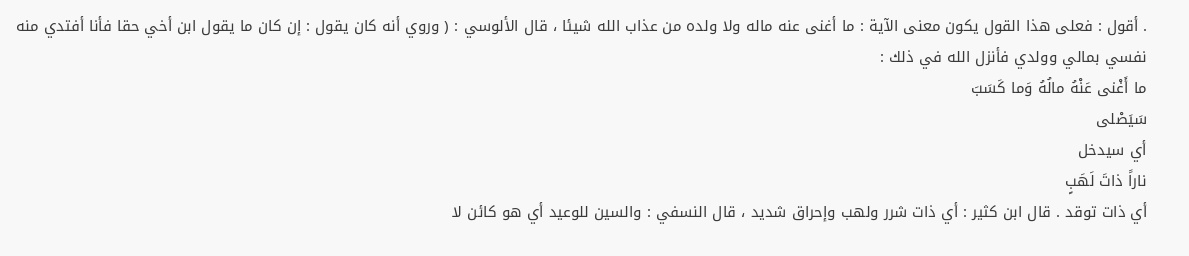. أقول : فعلى هذا القول يكون معنى الآية : ما أغنى عنه ماله ولا ولده من عذاب الله شيئا ، قال الألوسي : ( وروي أنه كان يقول : إن كان ما يقول ابن أخي حقا فأنا أفتدي منه نفسي بمالي وولدي فأنزل الله في ذلك :
ما أَغْنى عَنْهُ مالُهُ وَما كَسَبَ
سَيَصْلى
أي سيدخل
ناراً ذاتَ لَهَبٍ
أي ذات توقد . قال ابن كثير : أي ذات شرر ولهب وإحراق شديد ، قال النسفي : والسين للوعيد أي هو كائن لا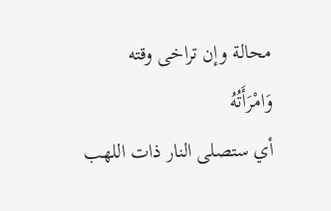محالة وإن تراخى وقته
وَامْرَأَتُهُ
أي ستصلى النار ذات اللهب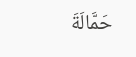حَمَّالَةَ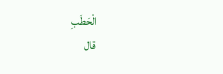الْحَطَبِ
قال